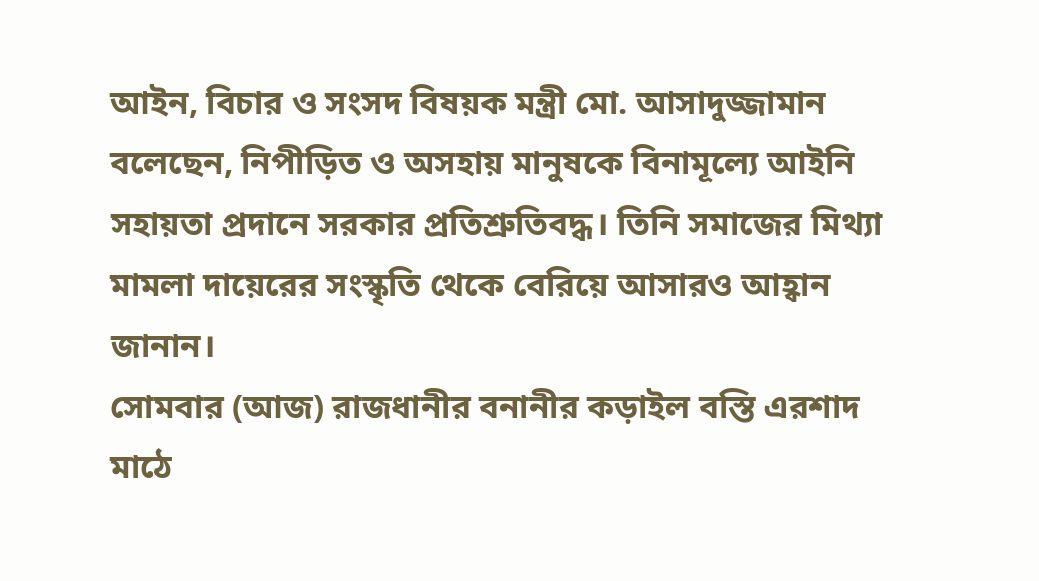আইন, বিচার ও সংসদ বিষয়ক মন্ত্রী মো. আসাদুজ্জামান বলেছেন, নিপীড়িত ও অসহায় মানুষকে বিনামূল্যে আইনি সহায়তা প্রদানে সরকার প্রতিশ্রুতিবদ্ধ। তিনি সমাজের মিথ্যা মামলা দায়েরের সংস্কৃতি থেকে বেরিয়ে আসারও আহ্বান জানান।
সোমবার (আজ) রাজধানীর বনানীর কড়াইল বস্তি এরশাদ মাঠে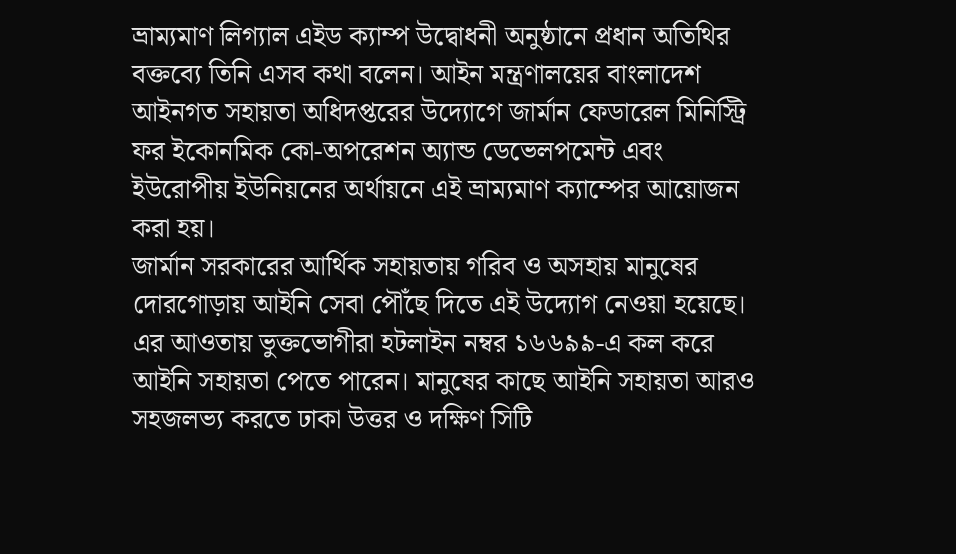ভ্রাম্যমাণ লিগ্যাল এইড ক্যাম্প উদ্বোধনী অনুষ্ঠানে প্রধান অতিথির বক্তব্যে তিনি এসব কথা বলেন। আইন মন্ত্রণালয়ের বাংলাদেশ আইনগত সহায়তা অধিদপ্তরের উদ্যোগে জার্মান ফেডারেল মিনিস্ট্রি ফর ইকোনমিক কো-অপরেশন অ্যান্ড ডেভেলপমেন্ট এবং ইউরোপীয় ইউনিয়নের অর্থায়নে এই ভ্রাম্যমাণ ক্যাম্পের আয়োজন করা হয়।
জার্মান সরকারের আর্থিক সহায়তায় গরিব ও অসহায় মানুষের দোরগোড়ায় আইনি সেবা পৌঁছে দিতে এই উদ্যোগ নেওয়া হয়েছে। এর আওতায় ভুক্তভোগীরা হটলাইন নম্বর ১৬৬৯৯-এ কল করে আইনি সহায়তা পেতে পারেন। মানুষের কাছে আইনি সহায়তা আরও সহজলভ্য করতে ঢাকা উত্তর ও দক্ষিণ সিটি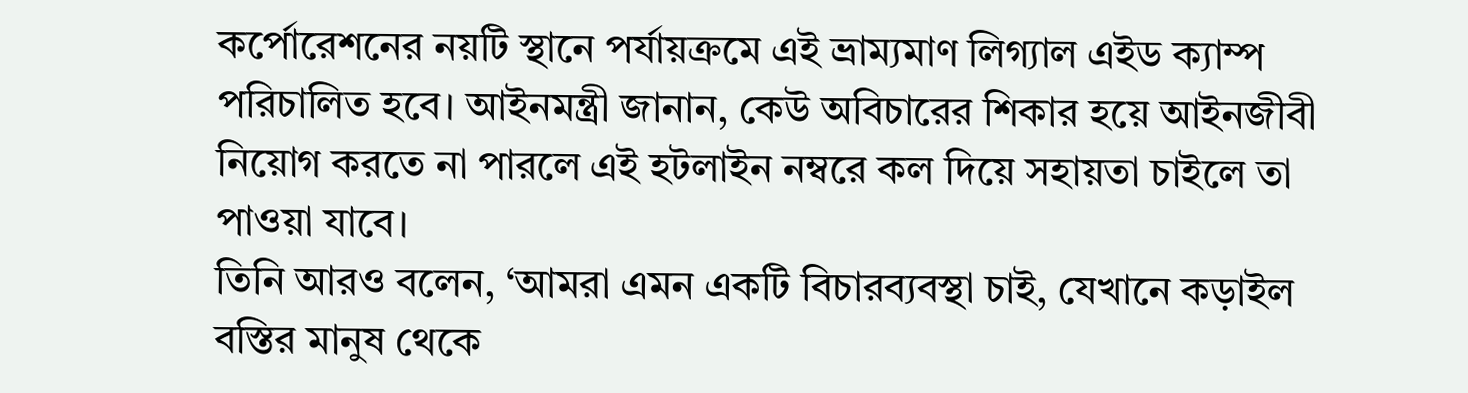কর্পোরেশনের নয়টি স্থানে পর্যায়ক্রমে এই ভ্রাম্যমাণ লিগ্যাল এইড ক্যাম্প পরিচালিত হবে। আইনমন্ত্রী জানান, কেউ অবিচারের শিকার হয়ে আইনজীবী নিয়োগ করতে না পারলে এই হটলাইন নম্বরে কল দিয়ে সহায়তা চাইলে তা পাওয়া যাবে।
তিনি আরও বলেন, ‘আমরা এমন একটি বিচারব্যবস্থা চাই, যেখানে কড়াইল বস্তির মানুষ থেকে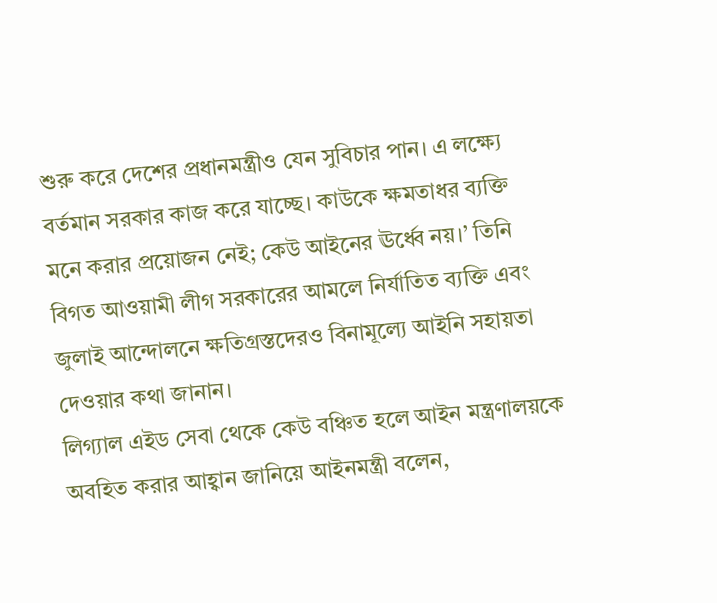শুরু করে দেশের প্রধানমন্ত্রীও যেন সুবিচার পান। এ লক্ষ্যে বর্তমান সরকার কাজ করে যাচ্ছে। কাউকে ক্ষমতাধর ব্যক্তি মনে করার প্রয়োজন নেই; কেউ আইনের ঊর্ধ্বে নয়।’ তিনি বিগত আওয়ামী লীগ সরকারের আমলে নির্যাতিত ব্যক্তি এবং জুলাই আন্দোলনে ক্ষতিগ্রস্তদেরও বিনামূল্যে আইনি সহায়তা দেওয়ার কথা জানান।
লিগ্যাল এইড সেবা থেকে কেউ বঞ্চিত হলে আইন মন্ত্রণালয়কে অবহিত করার আহ্বান জানিয়ে আইনমন্ত্রী বলেন,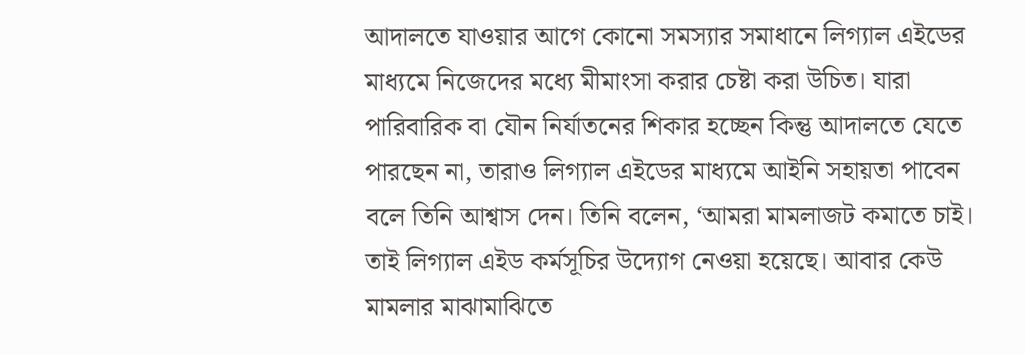আদালতে যাওয়ার আগে কোনো সমস্যার সমাধানে লিগ্যাল এইডের মাধ্যমে নিজেদের মধ্যে মীমাংসা করার চেষ্টা করা উচিত। যারা পারিবারিক বা যৌন নির্যাতনের শিকার হচ্ছেন কিন্তু আদালতে যেতে পারছেন না, তারাও লিগ্যাল এইডের মাধ্যমে আইনি সহায়তা পাবেন বলে তিনি আশ্বাস দেন। তিনি বলেন, ‘আমরা মামলাজট কমাতে চাই। তাই লিগ্যাল এইড কর্মসূচির উদ্যোগ নেওয়া হয়েছে। আবার কেউ মামলার মাঝামাঝিতে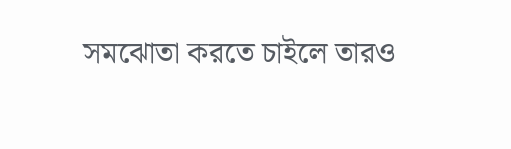সমঝোতা করতে চাইলে তারও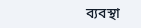ব্যবস্থা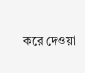করে দেওয়া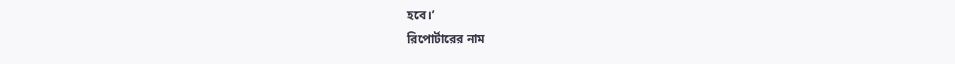হবে।’
রিপোর্টারের নাম